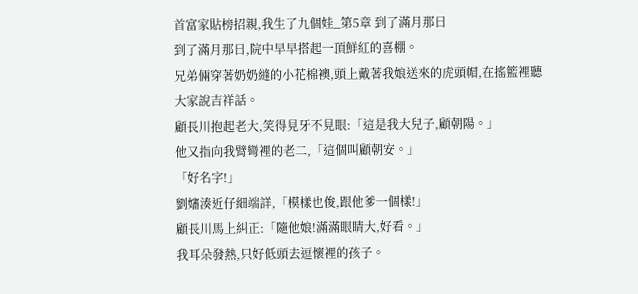首富家貼榜招親,我生了九個娃_第5章 到了滿月那日
到了滿月那日,院中早早搭起一頂鮮紅的喜棚。
兄弟倆穿著奶奶縫的小花棉襖,頭上戴著我娘送來的虎頭帽,在搖籃裡聽大家說吉祥話。
顧長川抱起老大,笑得見牙不見眼:「這是我大兒子,顧朝陽。」
他又指向我臂彎裡的老二,「這個叫顧朝安。」
「好名字!」
劉嬸湊近仔細端詳,「模樣也俊,跟他爹一個樣!」
顧長川馬上糾正:「隨他娘!滿滿眼睛大,好看。」
我耳朵發熱,只好低頭去逗懷裡的孩子。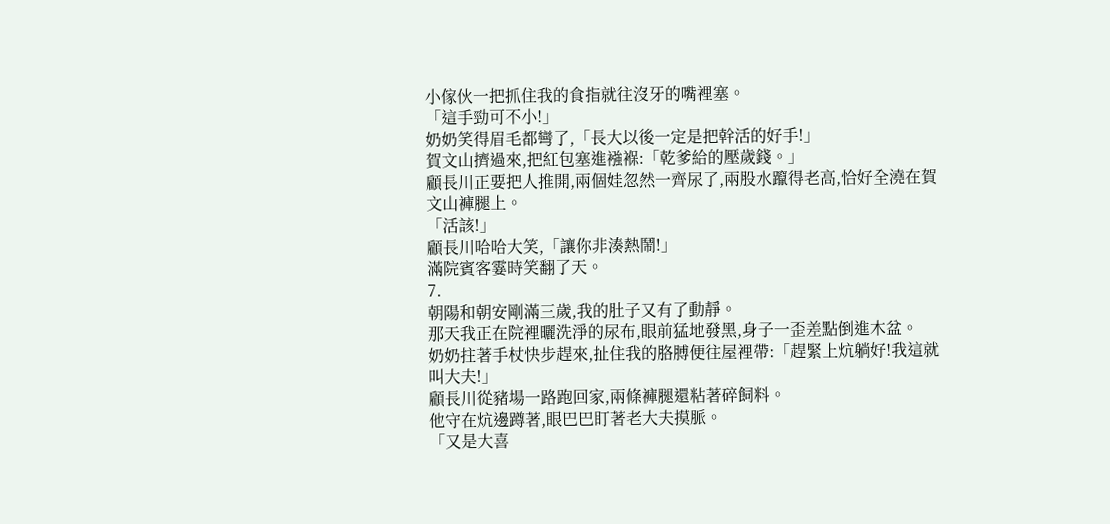小傢伙一把抓住我的食指就往沒牙的嘴裡塞。
「這手勁可不小!」
奶奶笑得眉毛都彎了,「長大以後一定是把幹活的好手!」
賀文山擠過來,把紅包塞進襁褓:「乾爹給的壓歲錢。」
顧長川正要把人推開,兩個娃忽然一齊尿了,兩股水躥得老高,恰好全澆在賀文山褲腿上。
「活該!」
顧長川哈哈大笑,「讓你非湊熱鬧!」
滿院賓客霎時笑翻了天。
7.
朝陽和朝安剛滿三歲,我的肚子又有了動靜。
那天我正在院裡曬洗淨的尿布,眼前猛地發黑,身子一歪差點倒進木盆。
奶奶拄著手杖快步趕來,扯住我的胳膊便往屋裡帶:「趕緊上炕躺好!我這就叫大夫!」
顧長川從豬場一路跑回家,兩條褲腿還粘著碎飼料。
他守在炕邊蹲著,眼巴巴盯著老大夫摸脈。
「又是大喜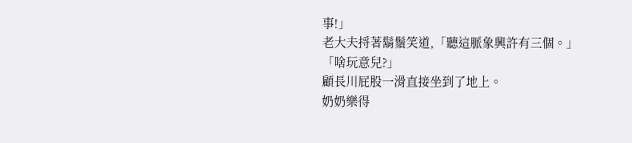事!」
老大夫捋著鬍鬚笑道,「聽這脈象興許有三個。」
「啥玩意兒?」
顧長川屁股一滑直接坐到了地上。
奶奶樂得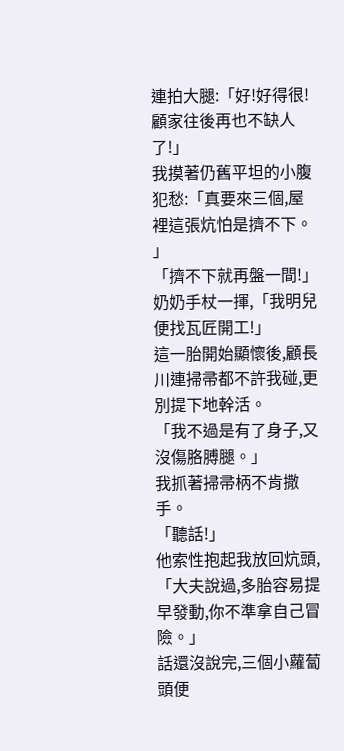連拍大腿:「好!好得很!顧家往後再也不缺人了!」
我摸著仍舊平坦的小腹犯愁:「真要來三個,屋裡這張炕怕是擠不下。
」
「擠不下就再盤一間!」
奶奶手杖一揮,「我明兒便找瓦匠開工!」
這一胎開始顯懷後,顧長川連掃帚都不許我碰,更別提下地幹活。
「我不過是有了身子,又沒傷胳膊腿。」
我抓著掃帚柄不肯撒手。
「聽話!」
他索性抱起我放回炕頭,「大夫說過,多胎容易提早發動,你不準拿自己冒險。」
話還沒說完,三個小蘿蔔頭便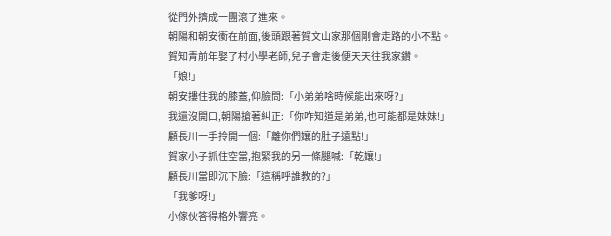從門外擠成一團滾了進來。
朝陽和朝安衝在前面,後頭跟著賀文山家那個剛會走路的小不點。
賀知青前年娶了村小學老師,兒子會走後便天天往我家鑽。
「娘!」
朝安摟住我的膝蓋,仰臉問:「小弟弟啥時候能出來呀?」
我還沒開口,朝陽搶著糾正:「你咋知道是弟弟,也可能都是妹妹!」
顧長川一手拎開一個:「離你們孃的肚子遠點!」
賀家小子抓住空當,抱緊我的另一條腿喊:「乾孃!」
顧長川當即沉下臉:「這稱呼誰教的?」
「我爹呀!」
小傢伙答得格外響亮。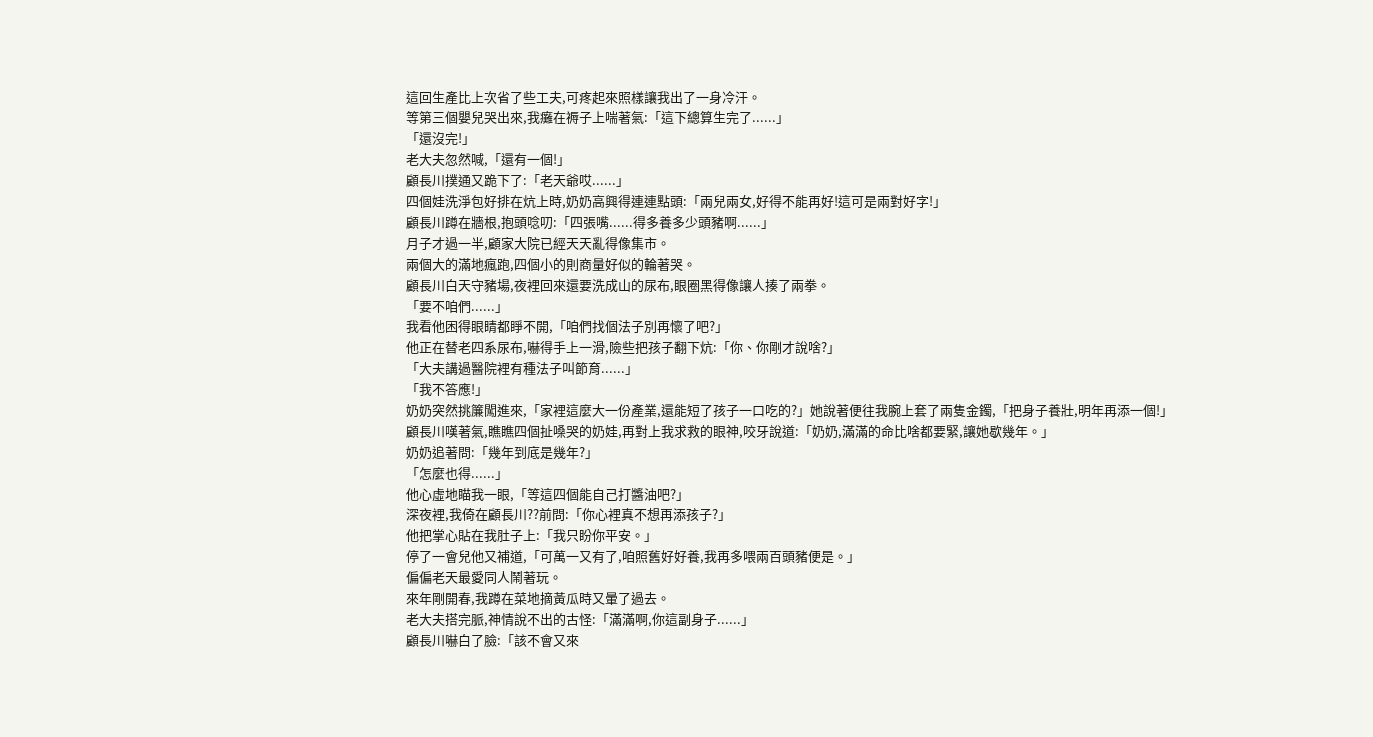這回生產比上次省了些工夫,可疼起來照樣讓我出了一身冷汗。
等第三個嬰兒哭出來,我癱在褥子上喘著氣:「這下總算生完了......」
「還沒完!」
老大夫忽然喊,「還有一個!」
顧長川撲通又跪下了:「老天爺哎......」
四個娃洗淨包好排在炕上時,奶奶高興得連連點頭:「兩兒兩女,好得不能再好!這可是兩對好字!」
顧長川蹲在牆根,抱頭唸叨:「四張嘴......得多養多少頭豬啊......」
月子才過一半,顧家大院已經天天亂得像集市。
兩個大的滿地瘋跑,四個小的則商量好似的輪著哭。
顧長川白天守豬場,夜裡回來還要洗成山的尿布,眼圈黑得像讓人揍了兩拳。
「要不咱們......」
我看他困得眼睛都睜不開,「咱們找個法子別再懷了吧?」
他正在替老四系尿布,嚇得手上一滑,險些把孩子翻下炕:「你、你剛才說啥?」
「大夫講過醫院裡有種法子叫節育......」
「我不答應!」
奶奶突然挑簾闖進來,「家裡這麼大一份產業,還能短了孩子一口吃的?」她說著便往我腕上套了兩隻金鐲,「把身子養壯,明年再添一個!」
顧長川嘆著氣,瞧瞧四個扯嗓哭的奶娃,再對上我求救的眼神,咬牙說道:「奶奶,滿滿的命比啥都要緊,讓她歇幾年。」
奶奶追著問:「幾年到底是幾年?」
「怎麼也得......」
他心虛地瞄我一眼,「等這四個能自己打醬油吧?」
深夜裡,我倚在顧長川??前問:「你心裡真不想再添孩子?」
他把掌心貼在我肚子上:「我只盼你平安。」
停了一會兒他又補道,「可萬一又有了,咱照舊好好養,我再多喂兩百頭豬便是。」
偏偏老天最愛同人鬧著玩。
來年剛開春,我蹲在菜地摘黃瓜時又暈了過去。
老大夫搭完脈,神情說不出的古怪:「滿滿啊,你這副身子......」
顧長川嚇白了臉:「該不會又來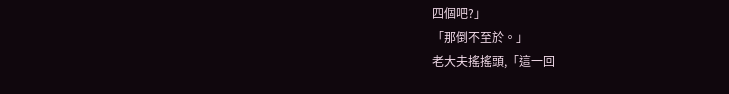四個吧?」
「那倒不至於。」
老大夫搖搖頭,「這一回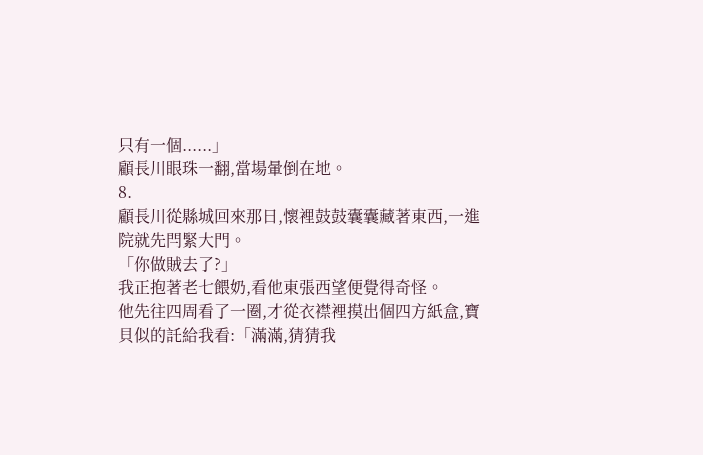只有一個......」
顧長川眼珠一翻,當場暈倒在地。
8.
顧長川從縣城回來那日,懷裡鼓鼓囊囊藏著東西,一進院就先閂緊大門。
「你做賊去了?」
我正抱著老七餵奶,看他東張西望便覺得奇怪。
他先往四周看了一圈,才從衣襟裡摸出個四方紙盒,寶貝似的託給我看:「滿滿,猜猜我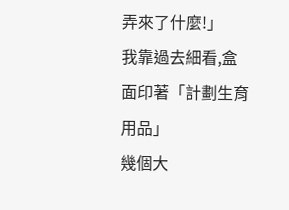弄來了什麼!」
我靠過去細看,盒面印著「計劃生育用品」
幾個大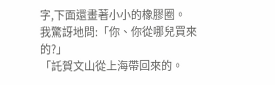字,下面還畫著小小的橡膠圈。
我驚訝地問:「你、你從哪兒買來的?」
「託賀文山從上海帶回來的。